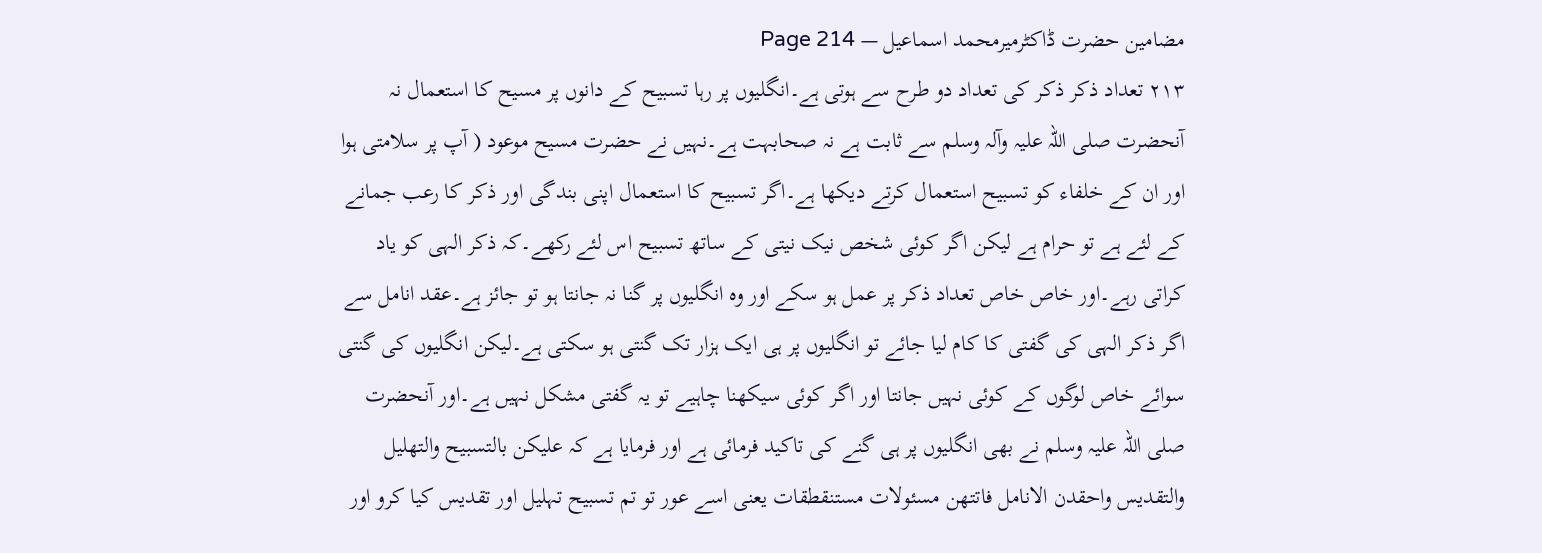مضامین حضرت ڈاکٹرمیرمحمد اسماعیل — Page 214
۲۱۳ تعداد ذكر ذکر کی تعداد دو طرح سے ہوتی ہے۔انگلیوں پر رہا تسبیح کے دانوں پر مسیح کا استعمال نہ آنحضرت صلی اللہ علیہ وآلہ وسلم سے ثابت ہے نہ صحابہت ہے۔نہیں نے حضرت مسیح موعود ( آپ پر سلامتی ہوا اور ان کے خلفاء کو تسبیح استعمال کرتے دیکھا ہے۔اگر تسبیح کا استعمال اپنی بندگی اور ذکر کا رعب جمانے کے لئے ہے تو حرام ہے لیکن اگر کوئی شخص نیک نیتی کے ساتھ تسبیح اس لئے رکھے۔کہ ذکر الہی کو یاد کراتی رہے۔اور خاص خاص تعداد ذکر پر عمل ہو سکے اور وہ انگلیوں پر گنا نہ جانتا ہو تو جائز ہے۔عقد انامل سے اگر ذکر الہی کی گفتی کا کام لیا جائے تو انگلیوں پر ہی ایک ہزار تک گنتی ہو سکتی ہے۔لیکن انگلیوں کی گنتی سوائے خاص لوگوں کے کوئی نہیں جانتا اور اگر کوئی سیکھنا چاہیے تو یہ گفتی مشکل نہیں ہے۔اور آنحضرت صلی اللہ علیہ وسلم نے بھی انگلیوں پر ہی گنے کی تاکید فرمائی ہے اور فرمایا ہے کہ عليكن بالتسبيح والتهليل والتقديس واحقدن الانامل فاتتهن مسئولات مستنقطقات یعنی اسے عور تو تم تسبیح تہلیل اور تقدیس کیا کرو اور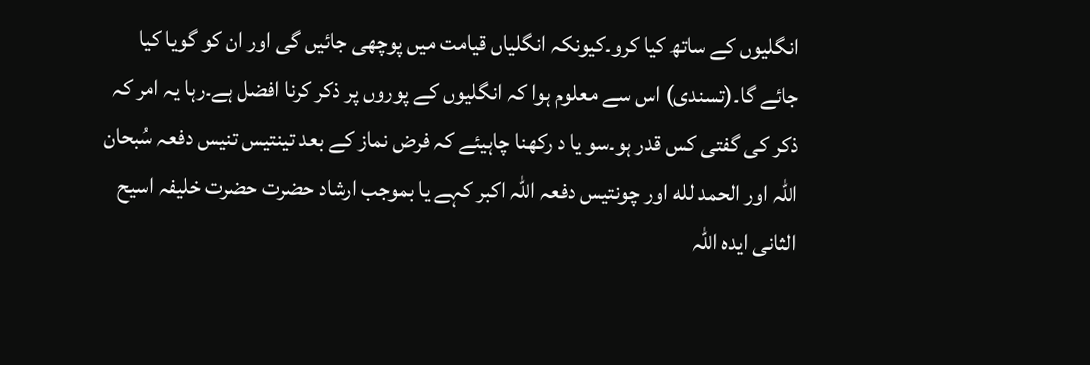انگلیوں کے ساتھ کیا کرو۔کیونکہ انگلیاں قیامت میں پوچھی جائیں گی اور ان کو گویا کیا جائے گا۔(تسندی) اس سے معلوم ہوا کہ انگلیوں کے پوروں پر ذکر کرنا افضل ہے۔رہا یہ امر کہ ذکر کی گفتی کس قدر ہو۔سو یا د رکھنا چاہیئے کہ فرض نماز کے بعد تینتیس تنیس دفعہ سُبحان اللہ اور الحمد لله اور چونتیس دفعہ اللہ اکبر کہے یا بموجب ارشاد حضرت حضرت خلیفہ اسیح الثانی ایدہ اللہ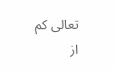تعالی کم از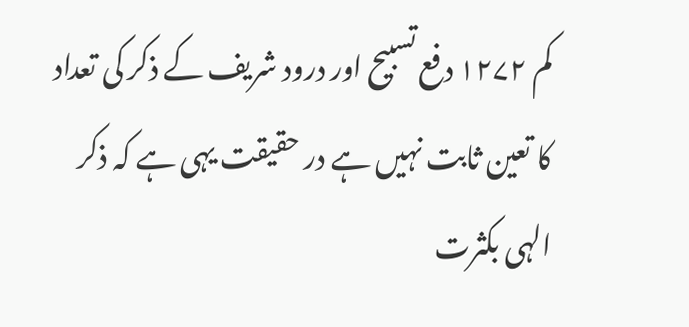کم ۱۲۷۲ دفع تسبیح اور درود شریف کے ذکر کی تعداد کا تعین ثابت نہیں ہے در حقیقت یہی ہے کہ ذکر الہی بکثرت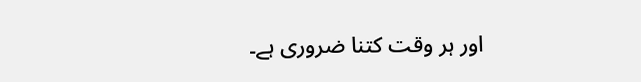اور ہر وقت کتنا ضروری ہے۔